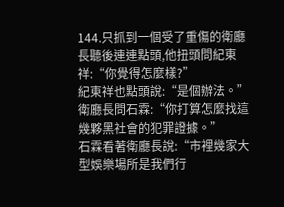144.只抓到一個受了重傷的衛廳長聽後連連點頭,他扭頭問紀東祥:“你覺得怎麼樣?”
紀東祥也點頭說:“是個辦法。”
衛廳長問石霖:“你打算怎麼找這幾夥黑社會的犯罪證據。”
石霖看著衛廳長說:“市裡幾家大型娛樂場所是我們行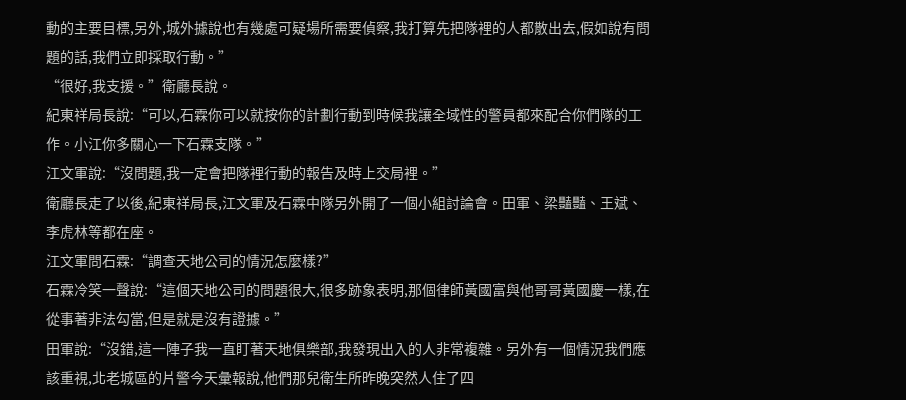動的主要目標,另外,城外據說也有幾處可疑場所需要偵察,我打算先把隊裡的人都散出去,假如說有問題的話,我們立即採取行動。”
“很好,我支援。”衛廳長說。
紀東祥局長說:“可以,石霖你可以就按你的計劃行動到時候我讓全域性的警員都來配合你們隊的工作。小江你多關心一下石霖支隊。”
江文軍說:“沒問題,我一定會把隊裡行動的報告及時上交局裡。”
衛廳長走了以後,紀東祥局長,江文軍及石霖中隊另外開了一個小組討論會。田軍、梁豔豔、王斌、李虎林等都在座。
江文軍問石霖:“調查天地公司的情況怎麼樣?”
石霖冷笑一聲說:“這個天地公司的問題很大,很多跡象表明,那個律師黃國富與他哥哥黃國慶一樣,在從事著非法勾當,但是就是沒有證據。”
田軍說:“沒錯,這一陣子我一直盯著天地俱樂部,我發現出入的人非常複雜。另外有一個情況我們應該重視,北老城區的片警今天彙報說,他們那兒衛生所昨晚突然人住了四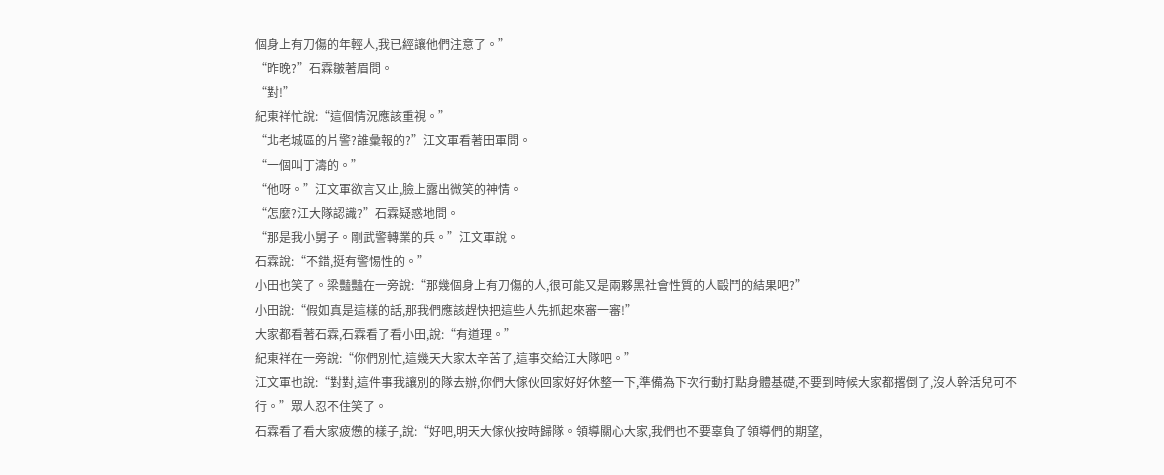個身上有刀傷的年輕人,我已經讓他們注意了。”
“昨晚?”石霖皺著眉問。
“對!”
紀東祥忙說:“這個情況應該重視。”
“北老城區的片警?誰彙報的?”江文軍看著田軍問。
“一個叫丁濤的。”
“他呀。”江文軍欲言又止,臉上露出微笑的神情。
“怎麼?江大隊認識?”石霖疑惑地問。
“那是我小舅子。剛武警轉業的兵。”江文軍說。
石霖說:“不錯,挺有警惕性的。”
小田也笑了。梁豔豔在一旁說:“那幾個身上有刀傷的人,很可能又是兩夥黑社會性質的人毆鬥的結果吧?”
小田說:“假如真是這樣的話,那我們應該趕快把這些人先抓起來審一審!”
大家都看著石霖,石霖看了看小田,說:“有道理。”
紀東祥在一旁說:“你們別忙,這幾天大家太辛苦了,這事交給江大隊吧。”
江文軍也說:“對對,這件事我讓別的隊去辦,你們大傢伙回家好好休整一下,準備為下次行動打點身體基礎,不要到時候大家都撂倒了,沒人幹活兒可不行。”眾人忍不住笑了。
石霖看了看大家疲憊的樣子,說:“好吧,明天大傢伙按時歸隊。領導關心大家,我們也不要辜負了領導們的期望,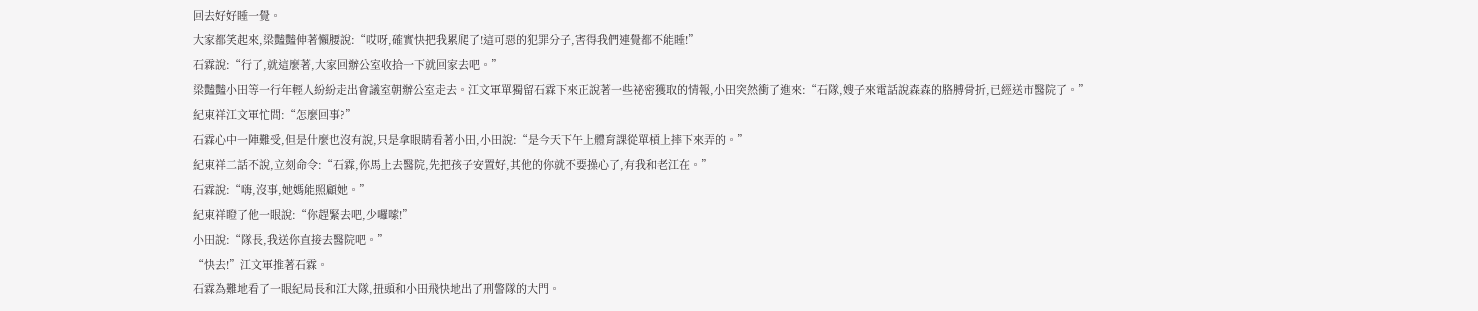回去好好睡一覺。
大家都笑起來,梁豔豔伸著懶腰說:“哎呀,確實快把我累爬了!這可惡的犯罪分子,害得我們連覺都不能睡!”
石霖說:“行了,就這麼著,大家回辦公室收拾一下就回家去吧。”
梁豔豔小田等一行年輕人紛紛走出會議室朝辦公室走去。江文軍單獨留石霖下來正說著一些祕密獲取的情報,小田突然衝了進來:“石隊,嫂子來電話說森森的胳膊骨折,已經送市醫院了。”
紀東祥江文軍忙問:“怎麼回事?”
石霖心中一陣難受,但是什麼也沒有說,只是拿眼睛看著小田,小田說:“是今天下午上體育課從單槓上摔下來弄的。”
紀東祥二話不說,立刻命令:“石霖,你馬上去醫院,先把孩子安置好,其他的你就不要操心了,有我和老江在。”
石霖說:“嗨,沒事,她媽能照顧她。”
紀東祥瞪了他一眼說:“你趕緊去吧,少囉嗦!”
小田說:“隊長,我送你直接去醫院吧。”
“快去!”江文軍推著石霖。
石霖為難地看了一眼紀局長和江大隊,扭頭和小田飛快地出了刑警隊的大門。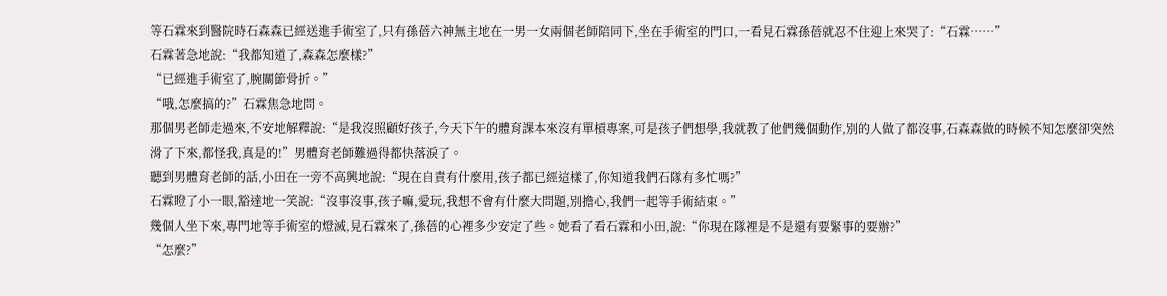等石霖來到醫院時石森森已經送進手術室了,只有孫蓓六神無主地在一男一女兩個老師陪同下,坐在手術室的門口,一看見石霖孫蓓就忍不住迎上來哭了:“石霖……”
石霖著急地說:“我都知道了,森森怎麼樣?”
“已經進手術室了,腕關節骨折。”
“哦,怎麼搞的?”石霖焦急地問。
那個男老師走過來,不安地解釋說:“是我沒照顧好孩子,今天下午的體育課本來沒有單槓專案,可是孩子們想學,我就教了他們幾個動作,別的人做了都沒事,石森森做的時候不知怎麼卻突然滑了下來,都怪我,真是的!”男體育老師難過得都快落淚了。
聽到男體育老師的話,小田在一旁不高興地說:“現在自責有什麼用,孩子都已經這樣了,你知道我們石隊有多忙嗎?”
石霖瞪了小一眼,豁達地一笑說:“沒事沒事,孩子嘛,愛玩,我想不會有什麼大問題,別擔心,我們一起等手術結束。”
幾個人坐下來,專門地等手術室的燈滅,見石霖來了,孫蓓的心裡多少安定了些。她看了看石霖和小田,說:“你現在隊裡是不是還有要緊事的要辦?”
“怎麼?”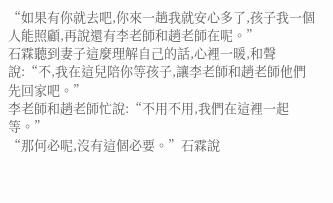“如果有你就去吧,你來一趟我就安心多了,孩子我一個人能照顧,再說還有李老師和趙老師在呢。”
石霖聽到妻子這麼理解自己的話,心裡一暖,和聲說:“不,我在這兒陪你等孩子,讓李老師和趙老師他們先回家吧。”
李老師和趙老師忙說:“不用不用,我們在這裡一起等。”
“那何必呢,沒有這個必要。”石霖說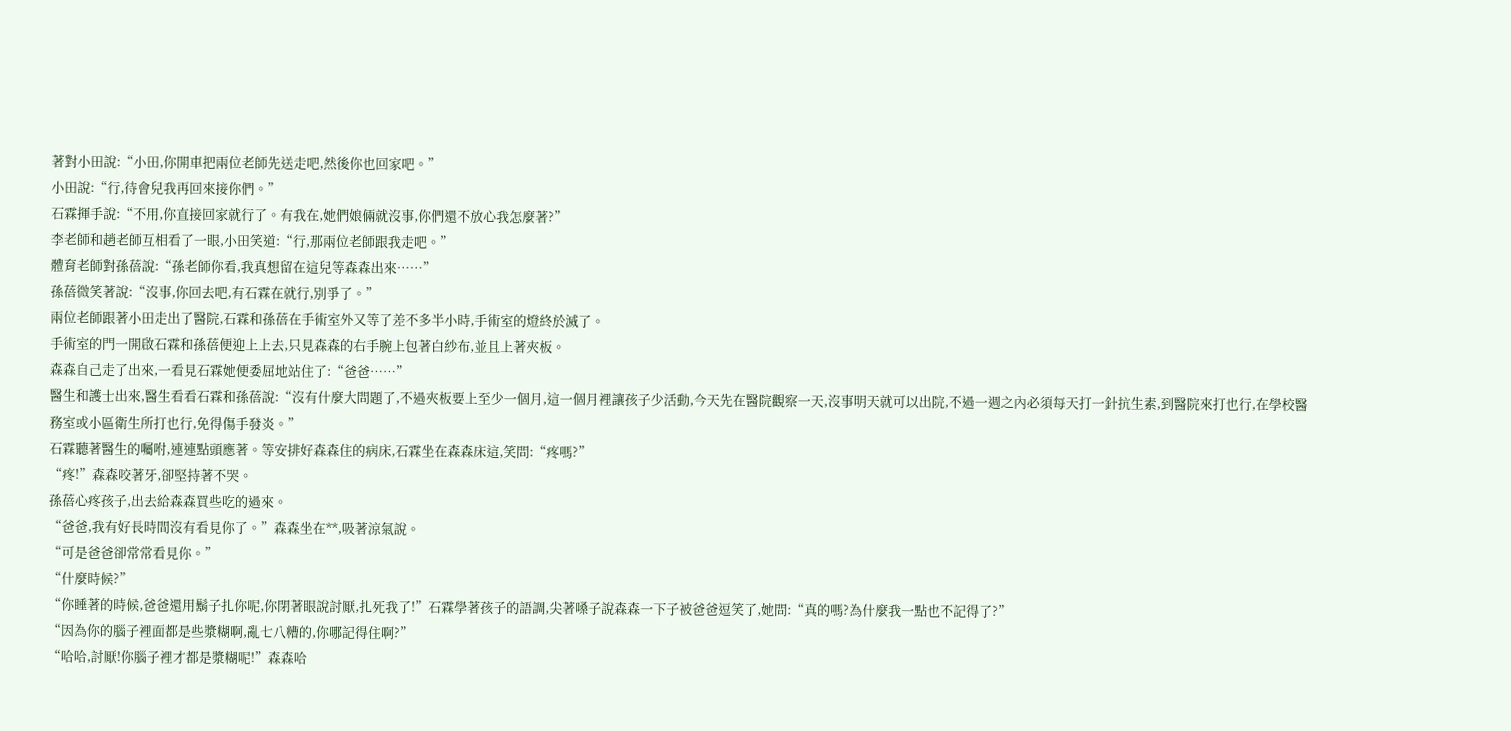著對小田說:“小田,你開車把兩位老師先送走吧,然後你也回家吧。”
小田說:“行,待會兒我再回來接你們。”
石霖揮手說:“不用,你直接回家就行了。有我在,她們娘倆就沒事,你們還不放心我怎麼著?”
李老師和趙老師互相看了一眼,小田笑道:“行,那兩位老師跟我走吧。”
體育老師對孫蓓說:“孫老師你看,我真想留在這兒等森森出來……”
孫蓓微笑著說:“沒事,你回去吧,有石霖在就行,別爭了。”
兩位老師跟著小田走出了醫院,石霖和孫蓓在手術室外又等了差不多半小時,手術室的燈終於滅了。
手術室的門一開啟石霖和孫蓓便迎上上去,只見森森的右手腕上包著白紗布,並且上著夾板。
森森自己走了出來,一看見石霖她便委屈地站住了:“爸爸……”
醫生和護士出來,醫生看看石霖和孫蓓說:“沒有什麼大問題了,不過夾板要上至少一個月,這一個月裡讓孩子少活動,今天先在醫院觀察一天,沒事明天就可以出院,不過一週之內必須每天打一針抗生素,到醫院來打也行,在學校醫務室或小區衛生所打也行,免得傷手發炎。”
石霖聽著醫生的囑咐,連連點頭應著。等安排好森森住的病床,石霖坐在森森床這,笑問:“疼嗎?”
“疼!”森森咬著牙,卻堅持著不哭。
孫蓓心疼孩子,出去給森森買些吃的過來。
“爸爸,我有好長時間沒有看見你了。”森森坐在**,吸著涼氣說。
“可是爸爸卻常常看見你。”
“什麼時候?”
“你睡著的時候,爸爸還用鬍子扎你呢,你閉著眼說討厭,扎死我了!”石霖學著孩子的語調,尖著嗓子說森森一下子被爸爸逗笑了,她問:“真的嗎?為什麼我一點也不記得了?”
“因為你的腦子裡面都是些漿糊啊,亂七八糟的,你哪記得住啊?”
“哈哈,討厭!你腦子裡才都是漿糊呢!”森森哈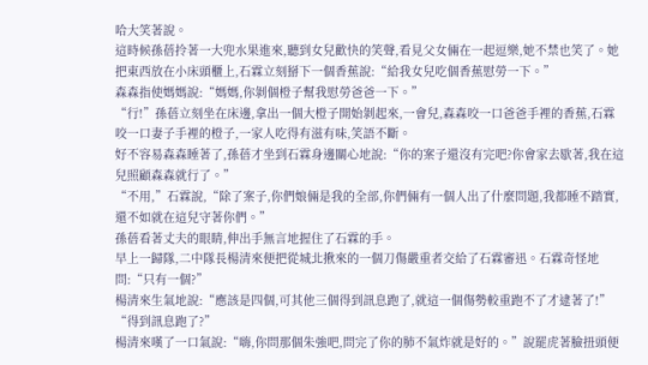哈大笑著說。
這時候孫蓓拎著一大兜水果進來,聽到女兒歡快的笑聲,看見父女倆在一起逗樂,她不禁也笑了。她把東西放在小床頭櫃上,石霖立刻掰下一個香蕉說:“給我女兒吃個香蕉慰勞一下。”
森森指使媽媽說:“媽媽,你剝個橙子幫我慰勞爸爸一下。”
“行!”孫蓓立刻坐在床邊,拿出一個大橙子開始剝起來,一會兒,森森咬一口爸爸手裡的香蕉,石霖咬一口妻子手裡的橙子,一家人吃得有滋有味,笑語不斷。
好不容易森森睡著了,孫蓓才坐到石霖身邊關心地說:“你的案子還沒有完吧?你會家去歇著,我在這兒照顧森森就行了。”
“不用,”石霖說,“除了案子,你們娘倆是我的全部,你們倆有一個人出了什麼問題,我都睡不踏實,還不如就在這兒守著你們。”
孫蓓看著丈夫的眼睛,伸出手無言地握住了石霖的手。
早上一歸隊,二中隊長楊清來便把從城北揪來的一個刀傷嚴重者交給了石霖審迅。石霖奇怪地問:“只有一個?”
楊清來生氣地說:“應該是四個,可其他三個得到訊息跑了,就這一個傷勢較重跑不了才逮著了!”
“得到訊息跑了?”
楊清來嘆了一口氣說:“嗨,你問那個朱強吧,問完了你的肺不氣炸就是好的。”說罷虎著臉扭頭便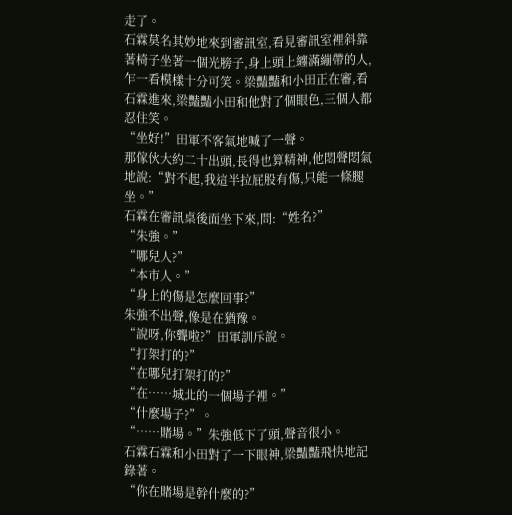走了。
石霖莫名其妙地來到審訊室,看見審訊室裡斜靠著椅子坐著一個光膀子,身上頭上纏滿繃帶的人,乍一看模樣十分可笑。梁豔豔和小田正在審,看石霖進來,梁豔豔小田和他對了個眼色,三個人都忍住笑。
“坐好!”田軍不客氣地喊了一聲。
那傢伙大約二十出頭,長得也算精神,他悶聲悶氣地說:“對不起,我這半拉屁股有傷,只能一條腿坐。”
石霖在審訊桌後面坐下來,問:“姓名?”
“朱強。”
“哪兒人?”
“本市人。”
“身上的傷是怎麼回事?”
朱強不出聲,像是在猶豫。
“說呀,你聾啦?”田軍訓斥說。
“打架打的?”
“在哪兒打架打的?”
“在……城北的一個場子裡。”
“什麼場子?”。
“……賭場。”朱強低下了頭,聲音很小。
石霖石霖和小田對了一下眼神,梁豔豔飛快地記錄著。
“你在賭場是幹什麼的?”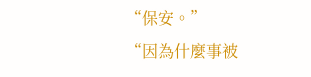“保安。”
“因為什麼事被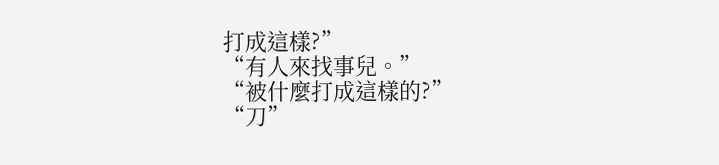打成這樣?”
“有人來找事兒。”
“被什麼打成這樣的?”
“刀”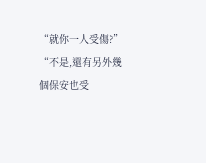“就你一人受傷?”
“不是,還有另外幾個保安也受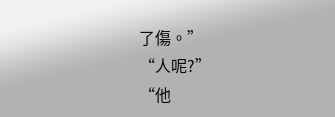了傷。”
“人呢?”
“他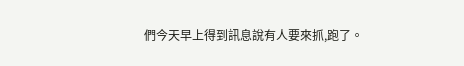們今天早上得到訊息說有人要來抓,跑了。